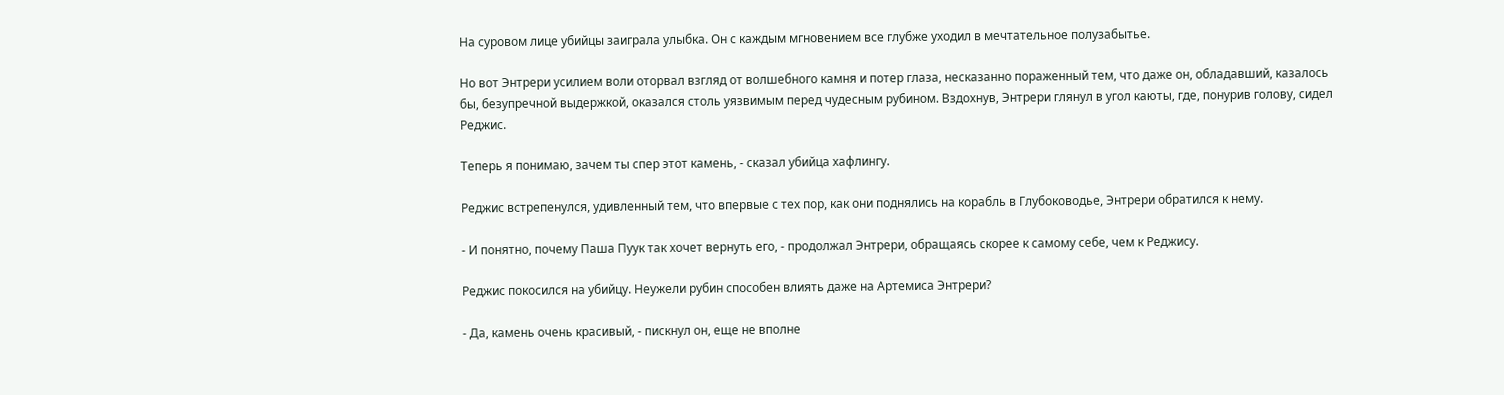На суровом лице убийцы заиграла улыбка. Он с каждым мгновением все глубже уходил в мечтательное полузабытье.

Но вот Энтрери усилием воли оторвал взгляд от волшебного камня и потер глаза, несказанно пораженный тем, что даже он, обладавший, казалось бы, безупречной выдержкой, оказался столь уязвимым перед чудесным рубином. Вздохнув, Энтрери глянул в угол каюты, где, понурив голову, сидел Реджис.

Теперь я понимаю, зачем ты спер этот камень, - сказал убийца хафлингу.

Реджис встрепенулся, удивленный тем, что впервые с тех пор, как они поднялись на корабль в Глубоководье, Энтрери обратился к нему.

- И понятно, почему Паша Пуук так хочет вернуть его, - продолжал Энтрери, обращаясь скорее к самому себе, чем к Реджису.

Реджис покосился на убийцу. Неужели рубин способен влиять даже на Артемиса Энтрери?

- Да, камень очень красивый, - пискнул он, еще не вполне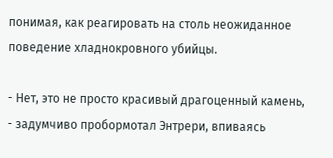понимая, как реагировать на столь неожиданное поведение хладнокровного убийцы.

- Нет, это не просто красивый драгоценный камень, - задумчиво пробормотал Энтрери, впиваясь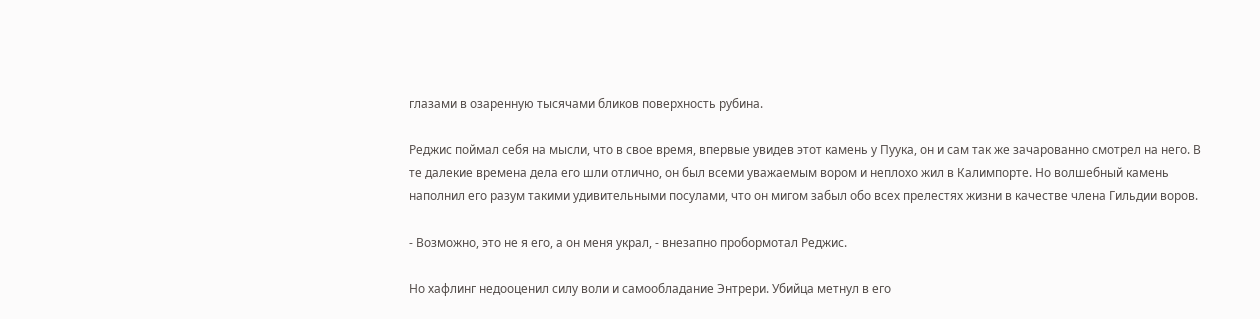глазами в озаренную тысячами бликов поверхность рубина.

Реджис поймал себя на мысли, что в свое время, впервые увидев этот камень у Пуука, он и сам так же зачарованно смотрел на него. В те далекие времена дела его шли отлично, он был всеми уважаемым вором и неплохо жил в Калимпорте. Но волшебный камень наполнил его разум такими удивительными посулами, что он мигом забыл обо всех прелестях жизни в качестве члена Гильдии воров.

- Возможно, это не я его, а он меня украл, - внезапно пробормотал Реджис.

Но хафлинг недооценил силу воли и самообладание Энтрери. Убийца метнул в его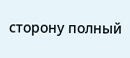сторону полный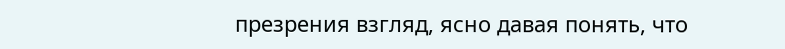презрения взгляд, ясно давая понять, что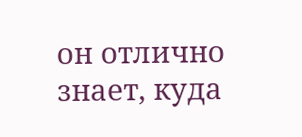он отлично знает, куда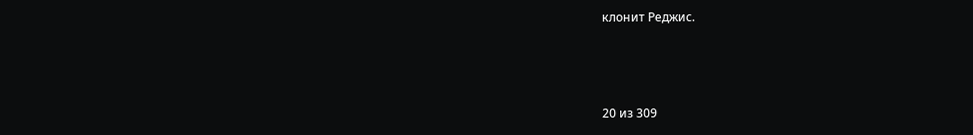клонит Реджис.



20 из 309